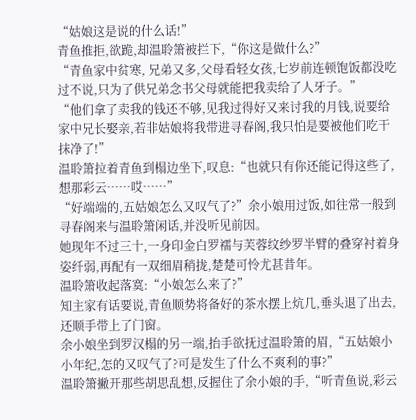“姑娘这是说的什么话!”
青鱼推拒,欲跪,却温聆箫被拦下,“你这是做什么?”
“青鱼家中贫寒, 兄弟又多,父母看轻女孩,七岁前连顿饱饭都没吃过不说,只为了供兄弟念书父母就能把我卖给了人牙子。”
“他们拿了卖我的钱还不够,见我过得好又来讨我的月钱,说要给家中兄长娶亲,若非姑娘将我带进寻春阁,我只怕是要被他们吃干抹净了!”
温聆箫拉着青鱼到榻边坐下,叹息:“也就只有你还能记得这些了,想那彩云……哎……”
“好端端的,五姑娘怎么又叹气了?”余小娘用过饭,如往常一般到寻春阁来与温聆箫闲话,并没听见前因。
她现年不过三十,一身印金白罗襦与芙蓉纹纱罗半臂的叠穿衬着身姿纤弱,再配有一双细眉稍拢,楚楚可怜尤甚昔年。
温聆箫收起落寞:“小娘怎么来了?”
知主家有话要说,青鱼顺势将备好的茶水摆上炕几,垂头退了出去,还顺手带上了门窗。
余小娘坐到罗汉榻的另一端,抬手欲抚过温聆箫的眉,“五姑娘小小年纪,怎的又叹气了?可是发生了什么不爽利的事?”
温聆箫撇开那些胡思乱想,反握住了余小娘的手,“听青鱼说,彩云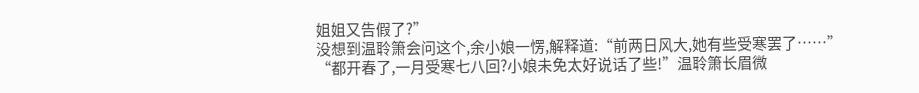姐姐又告假了?”
没想到温聆箫会问这个,余小娘一愣,解释道:“前两日风大,她有些受寒罢了……”
“都开春了,一月受寒七八回?小娘未免太好说话了些!”温聆箫长眉微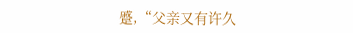蹙,“父亲又有许久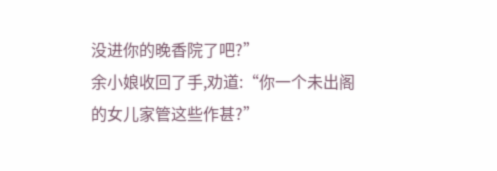没进你的晚香院了吧?”
余小娘收回了手,劝道:“你一个未出阁的女儿家管这些作甚?”